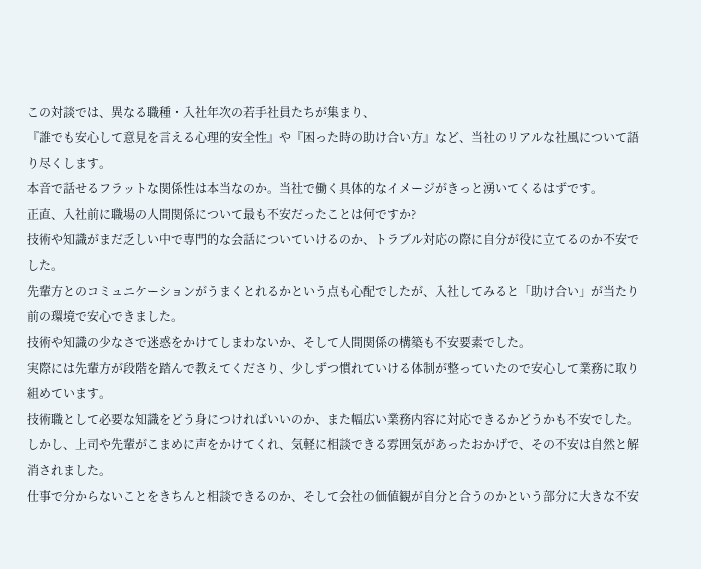この対談では、異なる職種・入社年次の若手社員たちが集まり、
『誰でも安心して意見を言える心理的安全性』や『困った時の助け合い方』など、当社のリアルな社風について語り尽くします。
本音で話せるフラットな関係性は本当なのか。当社で働く具体的なイメージがきっと湧いてくるはずです。
正直、入社前に職場の人間関係について最も不安だったことは何ですか?
技術や知識がまだ乏しい中で専門的な会話についていけるのか、トラブル対応の際に自分が役に立てるのか不安でした。
先輩方とのコミュニケーションがうまくとれるかという点も心配でしたが、入社してみると「助け合い」が当たり前の環境で安心できました。
技術や知識の少なさで迷惑をかけてしまわないか、そして人間関係の構築も不安要素でした。
実際には先輩方が段階を踏んで教えてくださり、少しずつ慣れていける体制が整っていたので安心して業務に取り組めています。
技術職として必要な知識をどう身につければいいのか、また幅広い業務内容に対応できるかどうかも不安でした。
しかし、上司や先輩がこまめに声をかけてくれ、気軽に相談できる雰囲気があったおかげで、その不安は自然と解消されました。
仕事で分からないことをきちんと相談できるのか、そして会社の価値観が自分と合うのかという部分に大きな不安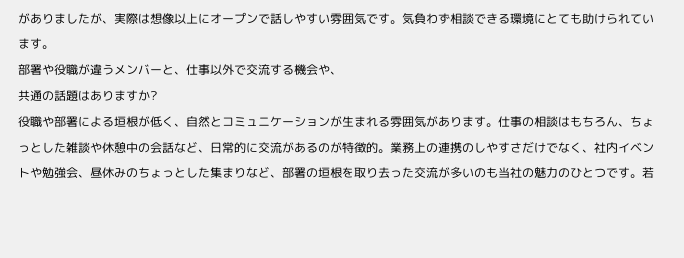がありましたが、実際は想像以上にオープンで話しやすい雰囲気です。気負わず相談できる環境にとても助けられています。
部署や役職が違うメンバーと、仕事以外で交流する機会や、
共通の話題はありますか?
役職や部署による垣根が低く、自然とコミュニケーションが生まれる雰囲気があります。仕事の相談はもちろん、ちょっとした雑談や休憩中の会話など、日常的に交流があるのが特徴的。業務上の連携のしやすさだけでなく、社内イベントや勉強会、昼休みのちょっとした集まりなど、部署の垣根を取り去った交流が多いのも当社の魅力のひとつです。若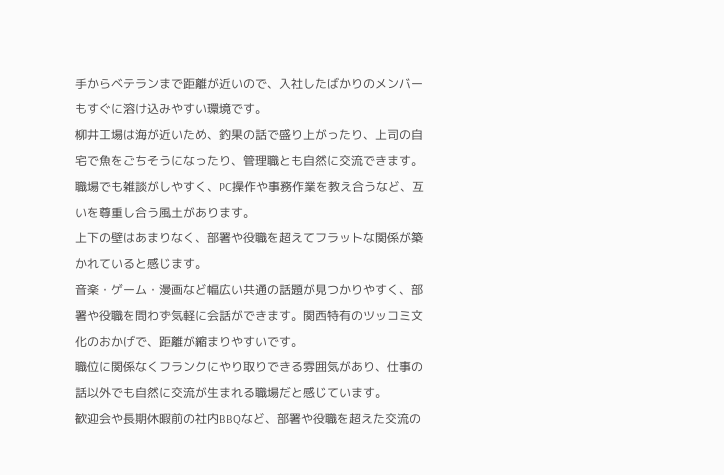手からベテランまで距離が近いので、入社したばかりのメンバーもすぐに溶け込みやすい環境です。
柳井工場は海が近いため、釣果の話で盛り上がったり、上司の自宅で魚をごちそうになったり、管理職とも自然に交流できます。
職場でも雑談がしやすく、PC操作や事務作業を教え合うなど、互いを尊重し合う風土があります。
上下の壁はあまりなく、部署や役職を超えてフラットな関係が築かれていると感じます。
音楽・ゲーム・漫画など幅広い共通の話題が見つかりやすく、部署や役職を問わず気軽に会話ができます。関西特有のツッコミ文化のおかげで、距離が縮まりやすいです。
職位に関係なくフランクにやり取りできる雰囲気があり、仕事の話以外でも自然に交流が生まれる職場だと感じています。
歓迎会や長期休暇前の社内BBQなど、部署や役職を超えた交流の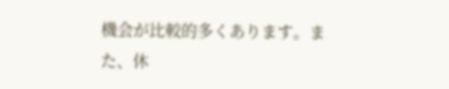機会が比較的多くあります。また、休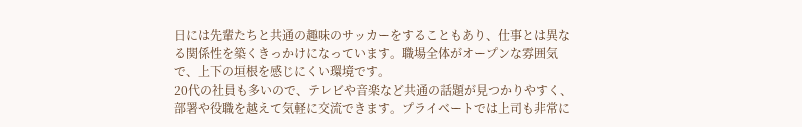日には先輩たちと共通の趣味のサッカーをすることもあり、仕事とは異なる関係性を築くきっかけになっています。職場全体がオープンな雰囲気で、上下の垣根を感じにくい環境です。
20代の社員も多いので、テレビや音楽など共通の話題が見つかりやすく、部署や役職を越えて気軽に交流できます。プライベートでは上司も非常に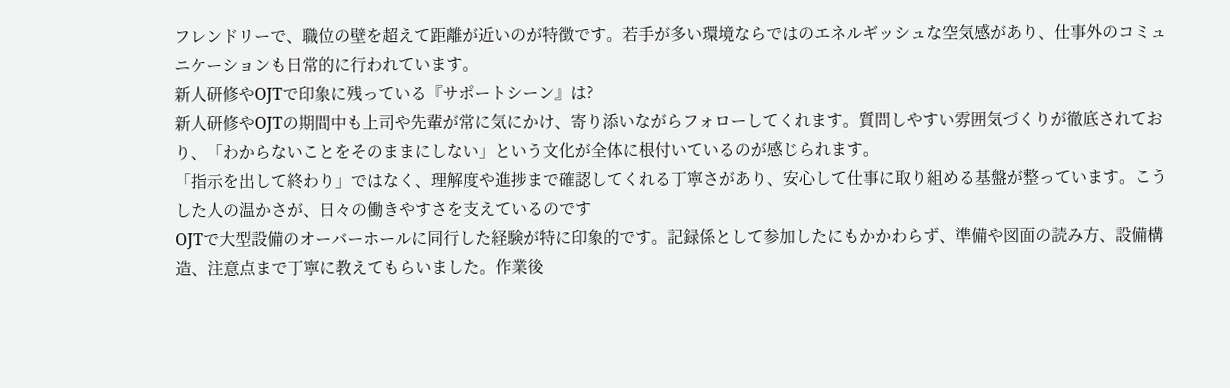フレンドリーで、職位の壁を超えて距離が近いのが特徴です。若手が多い環境ならではのエネルギッシュな空気感があり、仕事外のコミュニケーションも日常的に行われています。
新人研修やOJTで印象に残っている『サポートシーン』は?
新人研修やOJTの期間中も上司や先輩が常に気にかけ、寄り添いながらフォローしてくれます。質問しやすい雰囲気づくりが徹底されており、「わからないことをそのままにしない」という文化が全体に根付いているのが感じられます。
「指示を出して終わり」ではなく、理解度や進捗まで確認してくれる丁寧さがあり、安心して仕事に取り組める基盤が整っています。こうした人の温かさが、日々の働きやすさを支えているのです
OJTで大型設備のオーバーホールに同行した経験が特に印象的です。記録係として参加したにもかかわらず、準備や図面の読み方、設備構造、注意点まで丁寧に教えてもらいました。作業後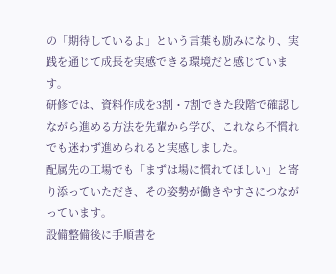の「期待しているよ」という言葉も励みになり、実践を通じて成長を実感できる環境だと感じています。
研修では、資料作成を3割・7割できた段階で確認しながら進める方法を先輩から学び、これなら不慣れでも迷わず進められると実感しました。
配属先の工場でも「まずは場に慣れてほしい」と寄り添っていただき、その姿勢が働きやすさにつながっています。
設備整備後に手順書を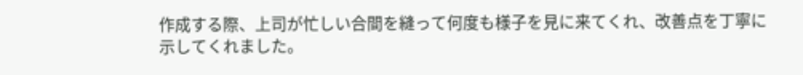作成する際、上司が忙しい合間を縫って何度も様子を見に来てくれ、改善点を丁寧に示してくれました。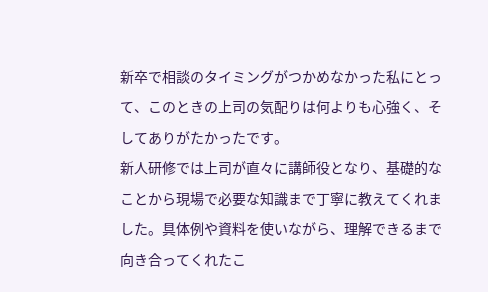新卒で相談のタイミングがつかめなかった私にとって、このときの上司の気配りは何よりも心強く、そしてありがたかったです。
新人研修では上司が直々に講師役となり、基礎的なことから現場で必要な知識まで丁寧に教えてくれました。具体例や資料を使いながら、理解できるまで向き合ってくれたこ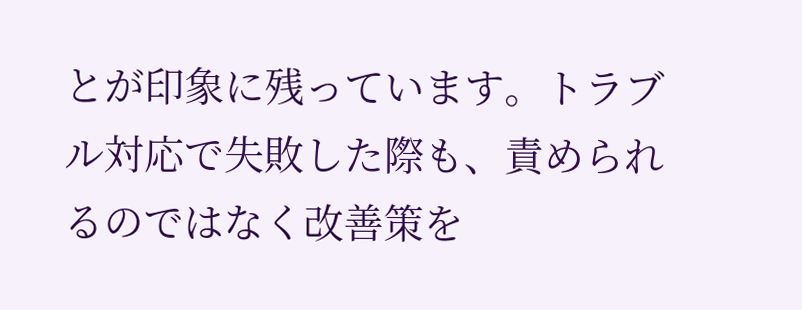とが印象に残っています。トラブル対応で失敗した際も、責められるのではなく改善策を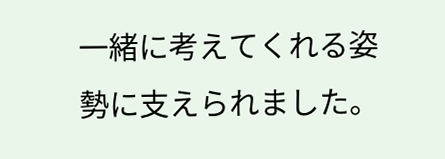一緒に考えてくれる姿勢に支えられました。